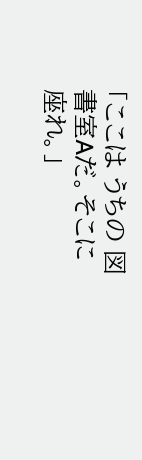「ここは うちの 図書室Aだ。そこに座れ。」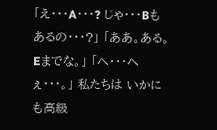「え・・・A・・・? じゃ・・・Bもあるの・・・?」 「ああ。ある。 Eまでな。」 「へ・・・へぇ・・・。」 私たちは いかにも高級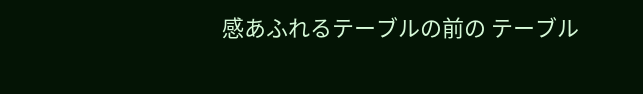感あふれるテーブルの前の テーブル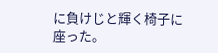に負けじと輝く椅子に座った。